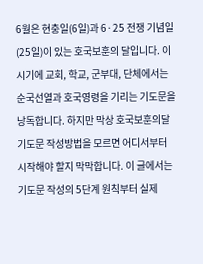6월은 현충일(6일)과 6·25 전쟁 기념일(25일)이 있는 호국보훈의 달입니다. 이 시기에 교회, 학교, 군부대, 단체에서는 순국선열과 호국영령을 기리는 기도문을 낭독합니다. 하지만 막상 호국보훈의달 기도문 작성방법을 모르면 어디서부터 시작해야 할지 막막합니다. 이 글에서는 기도문 작성의 5단계 원칙부터 실제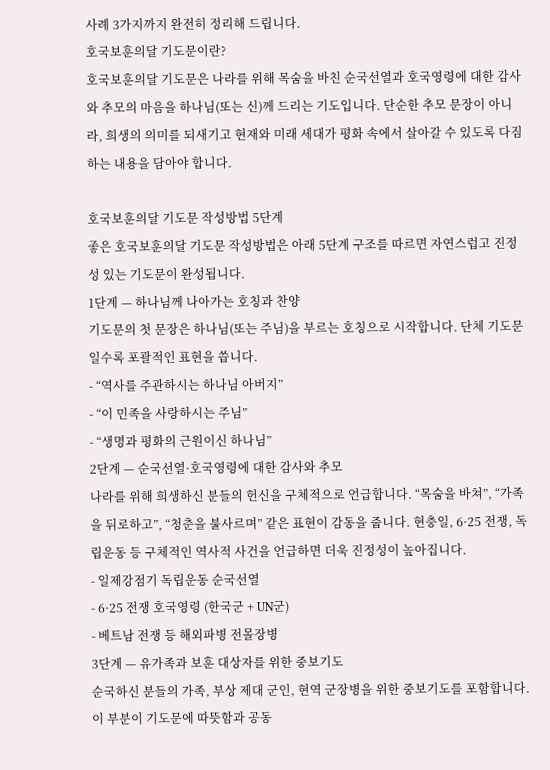사례 3가지까지 완전히 정리해 드립니다.
호국보훈의달 기도문이란?
호국보훈의달 기도문은 나라를 위해 목숨을 바친 순국선열과 호국영령에 대한 감사와 추모의 마음을 하나님(또는 신)께 드리는 기도입니다. 단순한 추모 문장이 아니라, 희생의 의미를 되새기고 현재와 미래 세대가 평화 속에서 살아갈 수 있도록 다짐하는 내용을 담아야 합니다.

호국보훈의달 기도문 작성방법 5단계
좋은 호국보훈의달 기도문 작성방법은 아래 5단계 구조를 따르면 자연스럽고 진정성 있는 기도문이 완성됩니다.
1단계 — 하나님께 나아가는 호칭과 찬양
기도문의 첫 문장은 하나님(또는 주님)을 부르는 호칭으로 시작합니다. 단체 기도문일수록 포괄적인 표현을 씁니다.
- “역사를 주관하시는 하나님 아버지”
- “이 민족을 사랑하시는 주님”
- “생명과 평화의 근원이신 하나님”
2단계 — 순국선열·호국영령에 대한 감사와 추모
나라를 위해 희생하신 분들의 헌신을 구체적으로 언급합니다. “목숨을 바쳐”, “가족을 뒤로하고”, “청춘을 불사르며” 같은 표현이 감동을 줍니다. 현충일, 6·25 전쟁, 독립운동 등 구체적인 역사적 사건을 언급하면 더욱 진정성이 높아집니다.
- 일제강점기 독립운동 순국선열
- 6·25 전쟁 호국영령 (한국군 + UN군)
- 베트남 전쟁 등 해외파병 전몰장병
3단계 — 유가족과 보훈 대상자를 위한 중보기도
순국하신 분들의 가족, 부상 제대 군인, 현역 군장병을 위한 중보기도를 포함합니다. 이 부분이 기도문에 따뜻함과 공동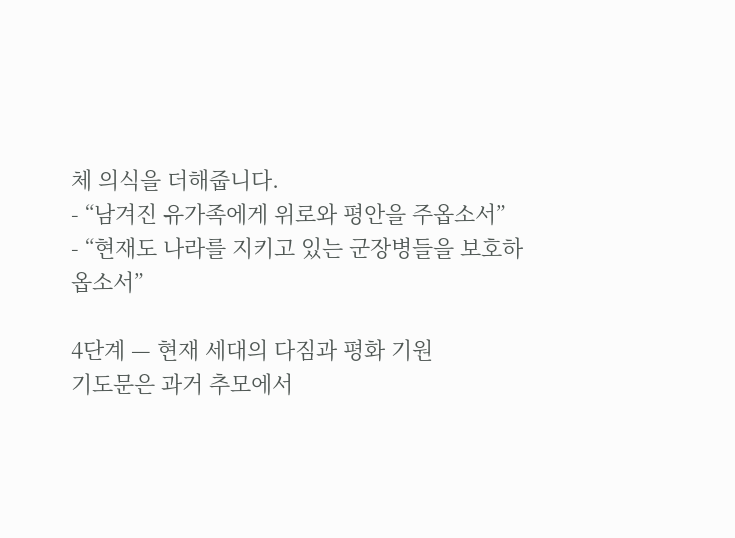체 의식을 더해줍니다.
- “남겨진 유가족에게 위로와 평안을 주옵소서”
- “현재도 나라를 지키고 있는 군장병들을 보호하옵소서”

4단계 — 현재 세대의 다짐과 평화 기원
기도문은 과거 추모에서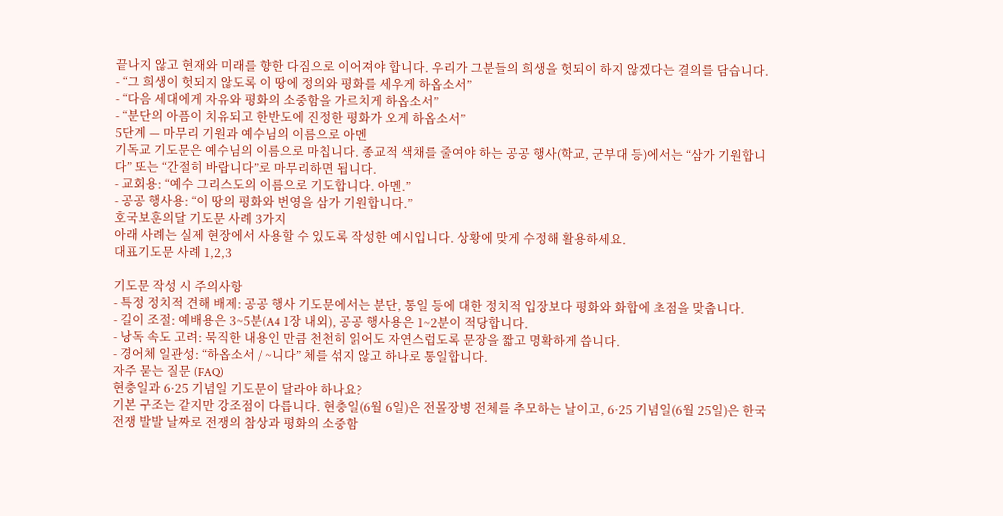끝나지 않고 현재와 미래를 향한 다짐으로 이어져야 합니다. 우리가 그분들의 희생을 헛되이 하지 않겠다는 결의를 담습니다.
- “그 희생이 헛되지 않도록 이 땅에 정의와 평화를 세우게 하옵소서”
- “다음 세대에게 자유와 평화의 소중함을 가르치게 하옵소서”
- “분단의 아픔이 치유되고 한반도에 진정한 평화가 오게 하옵소서”
5단계 — 마무리 기원과 예수님의 이름으로 아멘
기독교 기도문은 예수님의 이름으로 마칩니다. 종교적 색채를 줄여야 하는 공공 행사(학교, 군부대 등)에서는 “삼가 기원합니다” 또는 “간절히 바랍니다”로 마무리하면 됩니다.
- 교회용: “예수 그리스도의 이름으로 기도합니다. 아멘.”
- 공공 행사용: “이 땅의 평화와 번영을 삼가 기원합니다.”
호국보훈의달 기도문 사례 3가지
아래 사례는 실제 현장에서 사용할 수 있도록 작성한 예시입니다. 상황에 맞게 수정해 활용하세요.
대표기도문 사례 1,2,3

기도문 작성 시 주의사항
- 특정 정치적 견해 배제: 공공 행사 기도문에서는 분단, 통일 등에 대한 정치적 입장보다 평화와 화합에 초점을 맞춥니다.
- 길이 조절: 예배용은 3~5분(A4 1장 내외), 공공 행사용은 1~2분이 적당합니다.
- 낭독 속도 고려: 묵직한 내용인 만큼 천천히 읽어도 자연스럽도록 문장을 짧고 명확하게 씁니다.
- 경어체 일관성: “하옵소서 / ~니다” 체를 섞지 않고 하나로 통일합니다.
자주 묻는 질문 (FAQ)
현충일과 6·25 기념일 기도문이 달라야 하나요?
기본 구조는 같지만 강조점이 다릅니다. 현충일(6월 6일)은 전몰장병 전체를 추모하는 날이고, 6·25 기념일(6월 25일)은 한국전쟁 발발 날짜로 전쟁의 참상과 평화의 소중함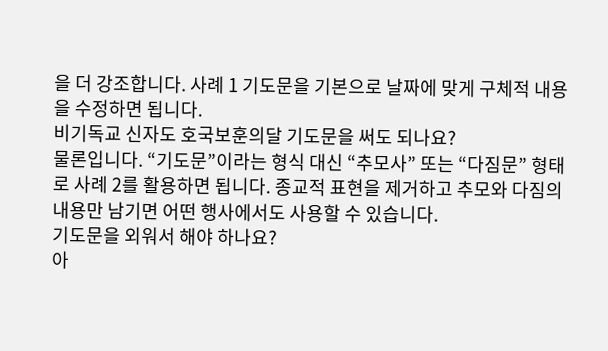을 더 강조합니다. 사례 1 기도문을 기본으로 날짜에 맞게 구체적 내용을 수정하면 됩니다.
비기독교 신자도 호국보훈의달 기도문을 써도 되나요?
물론입니다. “기도문”이라는 형식 대신 “추모사” 또는 “다짐문” 형태로 사례 2를 활용하면 됩니다. 종교적 표현을 제거하고 추모와 다짐의 내용만 남기면 어떤 행사에서도 사용할 수 있습니다.
기도문을 외워서 해야 하나요?
아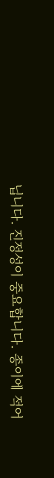닙니다. 진정성이 중요합니다. 종이에 적어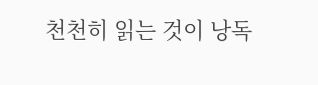천천히 읽는 것이 낭독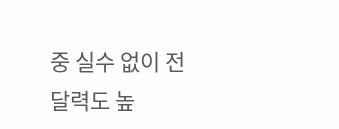중 실수 없이 전달력도 높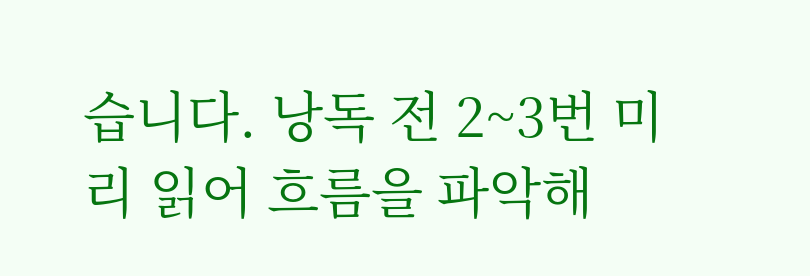습니다. 낭독 전 2~3번 미리 읽어 흐름을 파악해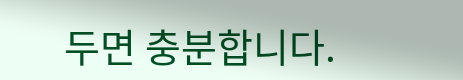두면 충분합니다.